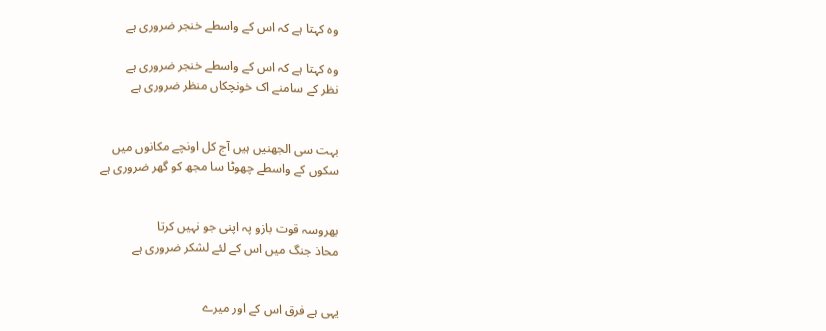وہ کہتا ہے کہ اس کے واسطے خنجر ضروری ہے

وہ کہتا ہے کہ اس کے واسطے خنجر ضروری ہے
نظر کے سامنے اک خونچکاں منظر ضروری ہے


بہت سی الجھنیں ہیں آج کل اونچے مکانوں میں
سکوں کے واسطے چھوٹا سا مجھ کو گھر ضروری ہے


بھروسہ قوت بازو پہ اپنی جو نہیں کرتا
محاذ جنگ میں اس کے لئے لشکر ضروری ہے


یہی ہے فرق اس کے اور میرے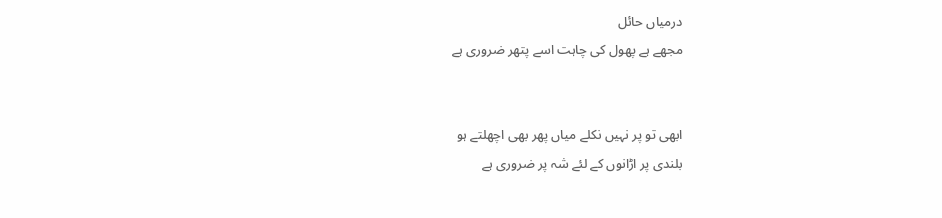درمیاں حائل
مجھے ہے پھول کی چاہت اسے پتھر ضروری ہے


ابھی تو پر نہیں نکلے میاں پھر بھی اچھلتے ہو
بلندی پر اڑانوں کے لئے شہ پر ضروری ہے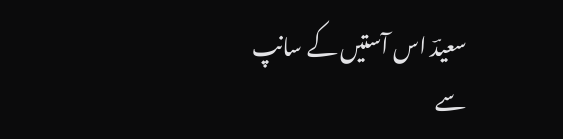سعیدؔ اس آستیں کے سانپ سے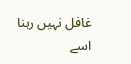غافل نہیں رہنا
اسے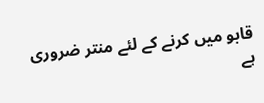قابو میں کرنے کے لئے منتر ضروری ہے